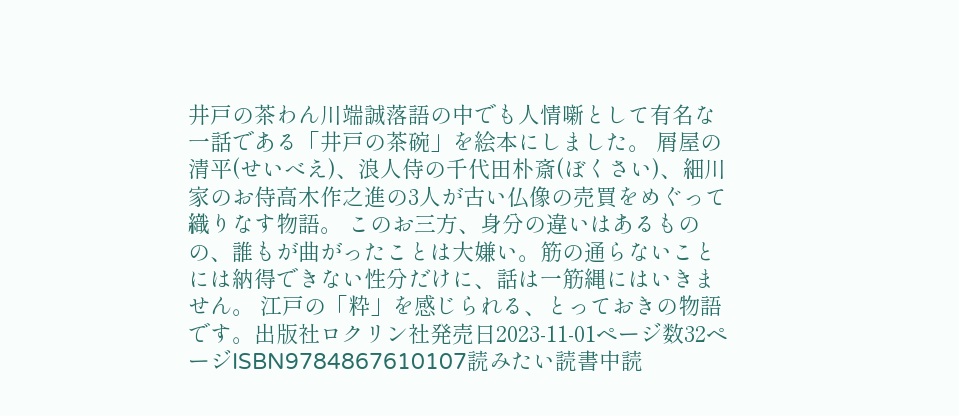井戸の茶わん川端誠落語の中でも人情噺として有名な一話である「井戸の茶碗」を絵本にしました。 屑屋の清平(せいべえ)、浪人侍の千代田朴斎(ぼくさい)、細川家のお侍高木作之進の3人が古い仏像の売買をめぐって織りなす物語。 このお三方、身分の違いはあるものの、誰もが曲がったことは大嫌い。筋の通らないことには納得できない性分だけに、話は一筋縄にはいきません。 江戸の「粋」を感じられる、とっておきの物語です。出版社ロクリン社発売日2023-11-01ページ数32ページISBN9784867610107読みたい読書中読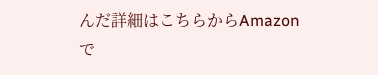んだ詳細はこちらからAmazonで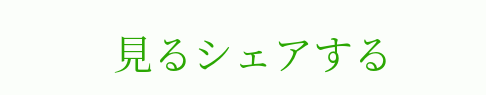見るシェアする